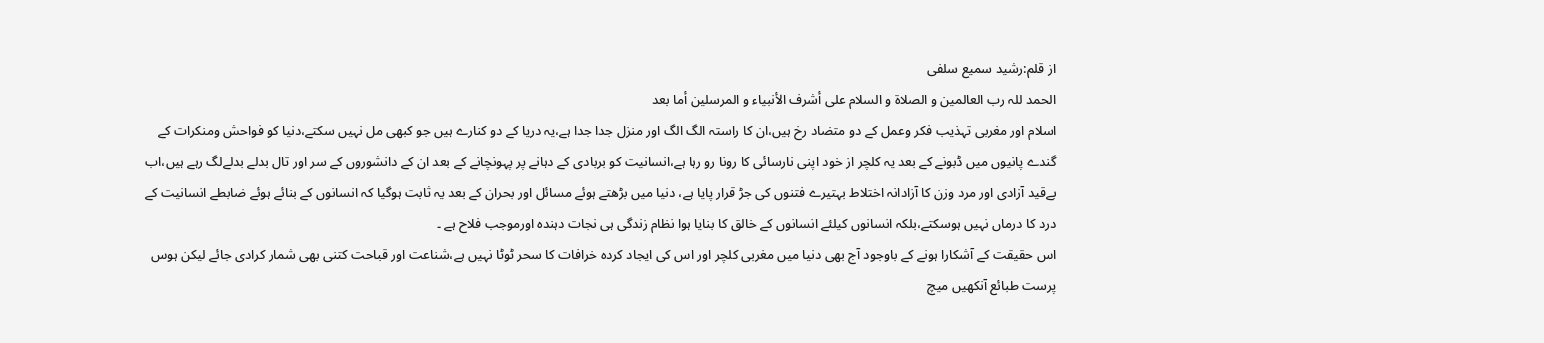از قلم:رشید سمیع سلفی
الحمد للہ رب العالمین و الصلاۃ و السلام علی أشرف الأنبیاء و المرسلین أما بعد
اسلام اور مغربی تہذیب فکر وعمل کے دو متضاد رخ ہیں،ان کا راستہ الگ الگ اور منزل جدا جدا ہے،یہ دریا کے دو کنارے ہیں جو کبھی مل نہیں سکتے،دنیا کو فواحش ومنکرات کے گندے پانیوں میں ڈبونے کے بعد یہ کلچر از خود اپنی نارسائی کا رونا رو رہا ہے،انسانیت کو بربادی کے دہانے پر پہونچانے کے بعد ان کے دانشوروں کے سر اور تال بدلے بدلےلگ رہے ہیں،اب بےقید آزادی اور مرد وزن کا آزادانہ اختلاط بہتیرے فتنوں کی جڑ قرار پایا ہے، دنیا میں بڑھتے ہوئے مسائل اور بحران کے بعد یہ ثابت ہوگیا کہ انسانوں کے بنائے ہوئے ضابطے انسانیت کے درد کا درماں نہیں ہوسکتے،بلکہ انسانوں کیلئے انسانوں کے خالق کا بنایا ہوا نظام زندگی ہی نجات دہندہ اورموجب فلاح ہے ۔
اس حقیقت کے آشکارا ہونے کے باوجود آج بھی دنیا میں مغربی کلچر اور اس کی ایجاد کردہ خرافات کا سحر ٹوٹا نہیں ہے،شناعت اور قباحت کتنی بھی شمار کرادی جائے لیکن ہوس پرست طبائع آنکھیں میچ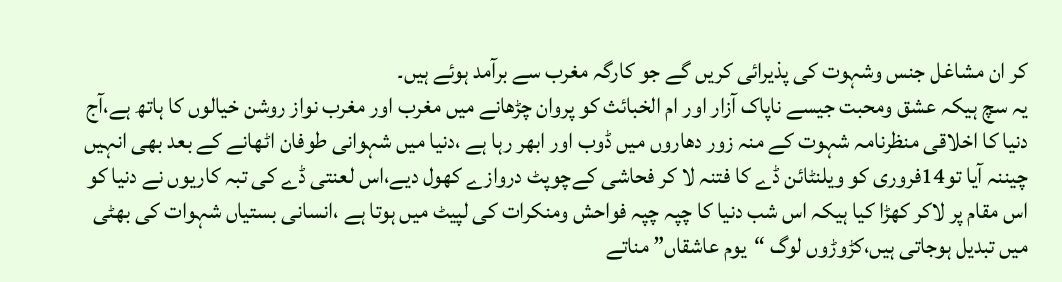کر ان مشاغل جنس وشہوت کی پذیرائی کریں گے جو کارگہ مغرب سے برآمد ہوئے ہیں۔
یہ سچ ہیکہ عشق ومحبت جیسے ناپاک آزار اور ام الخبائث کو پروان چڑھانے میں مغرب اور مغرب نواز روشن خیالوں کا ہاتھ ہے،آج دنیا کا اخلاقی منظرنامہ شہوت کے منہ زور دھاروں میں ڈوب اور ابھر رہا ہے ،دنیا میں شہوانی طوفان اٹھانے کے بعد بھی انہیں چیننہ آیا تو14فروری کو ویلنٹائن ڈے کا فتنہ لا کر فحاشی کےچوپٹ دروازے کھول دیے،اس لعنتی ڈے کی تبہ کاریوں نے دنیا کو اس مقام پر لاکر کھڑا کیا ہیکہ اس شب دنیا کا چپہ چپہ فواحش ومنکرات کی لپیٹ میں ہوتا ہے ،انسانی بستیاں شہوات کی بھٹی میں تبدیل ہوجاتی ہیں،کڑوڑوں لوگ “یوم عاشقاں” مناتے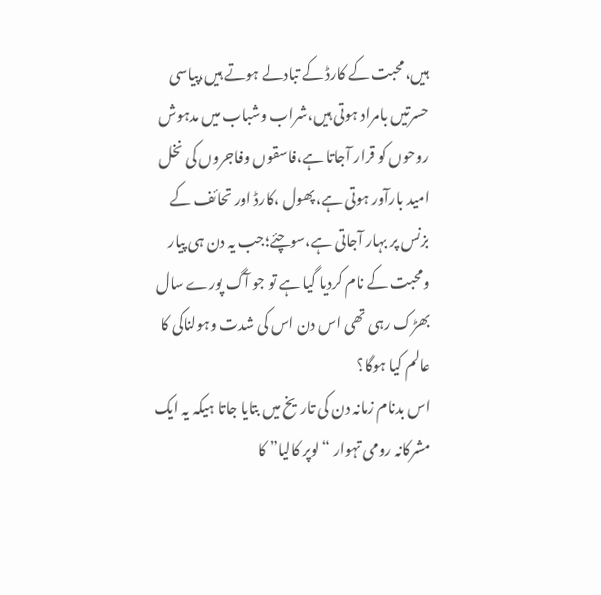ہیں،محبت کے کارڈ کے تبادلے ہوتے ہیں،پیاسی حسرتیں بامراد ہوتی ہیں،شراب وشباب میں مدہوش روحوں کو قرار آجاتا ہے،فاسقوں وفاجروں کی نخل امید بارآور ہوتی ہے،پھول ،کارڈ اور تحائف کے بزنس پر بہار آجاتی ہے،سوچئے؛جب یہ دن ہی پیار ومحبت کے نام کردیا گیا ہے تو جو آگ پورے سال بھڑک رہی تھی اس دن اس کی شدت وہولناکی کا عالم کیا ہوگا؟
اس بدنام زمانہ دن کی تاریخ میں بتایا جاتا ہیکہ یہ ایک مشرکانہ رومی تہوار “لوپر کالیا” کا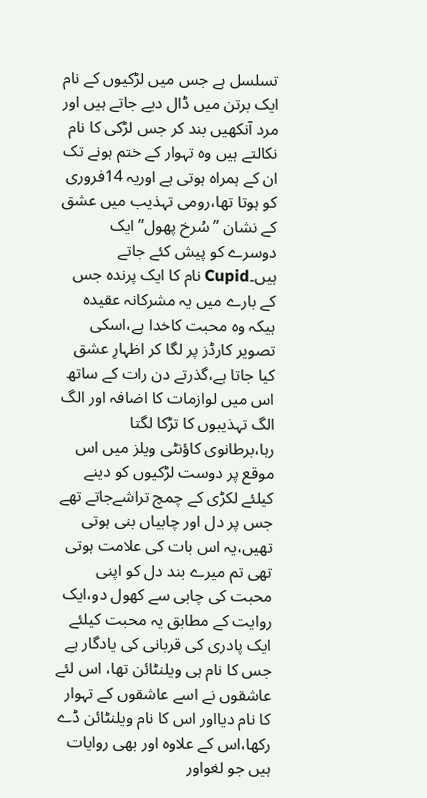تسلسل ہے جس میں لڑکیوں کے نام ایک برتن میں ڈال دیے جاتے ہیں اور مرد آنکھیں بند کر جس لڑکی کا نام نکالتے ہیں وہ تہوار کے ختم ہونے تک ان کے ہمراہ ہوتی ہے اوریہ 14فروری کو ہوتا تھا،رومی تہذیب میں عشق کے نشان ”سُرخ پھول” ایک دوسرے کو پیش کئے جاتے ہیں۔Cupid نام کا ایک پرندہ جس کے بارے میں یہ مشرکانہ عقیدہ ہیکہ وہ محبت کاخدا ہے،اسکی تصویر کارڈز پر لگا کر اظہارِ عشق کیا جاتا ہے،گذرتے دن رات کے ساتھ اس میں لوازمات کا اضافہ اور الگ الگ تہذیبوں کا تڑکا لگتا رہا،برطانوی کاؤنٹی ویلز میں اس موقع پر دوست لڑکیوں کو دینے کیلئے لکڑی کے چمچ تراشےجاتے تھے جس پر دل اور چابیاں بنی ہوتی تھیں،یہ اس بات کی علامت ہوتی تھی تم میرے بند دل کو اپنی محبت کی چابی سے کھول دو،ایک روایت کے مطابق یہ محبت کیلئے ایک پادری کی قربانی کی یادگار ہے جس کا نام ہی ویلنٹائن تھا، اس لئے عاشقوں نے اسے عاشقوں کے تہوار کا نام دیااور اس کا نام ویلنٹائن ڈے رکھا،اس کے علاوہ اور بھی روایات ہیں جو لغواور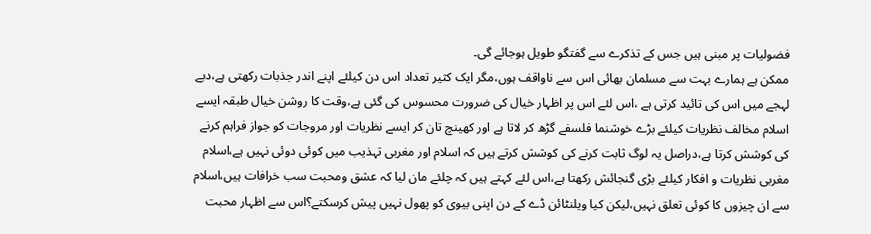فضولیات پر مبنی ہیں جس کے تذکرے سے گفتگو طویل ہوجائے گی۔
ممکن ہے ہمارے بہت سے مسلمان بھائی اس سے ناواقف ہوں،مگر ایک کثیر تعداد اس دن کیلئے اپنے اندر جذبات رکھتی ہے،دبے لہجے میں اس کی تائید کرتی ہے ،اس لئے اس پر اظہار خیال کی ضرورت محسوس کی گئی ہے،وقت کا روشن خیال طبقہ ایسے اسلام مخالف نظریات کیلئے بڑے خوشنما فلسفے گڑھ کر لاتا ہے اور کھینچ تان کر ایسے نظریات اور مروجات کو جواز فراہم کرنے کی کوشش کرتا ہے،دراصل یہ لوگ ثابت کرنے کی کوشش کرتے ہیں کہ اسلام اور مغربی تہذیب میں کوئی دوئی نہیں ہے،اسلام مغربی نظریات و افکار کیلئے بڑی گنجائش رکھتا ہے،اس لئے کہتے ہیں کہ چلئے مان لیا کہ عشق ومحبت سب خرافات ہیں،اسلام سے ان چیزوں کا کوئی تعلق نہیں،لیکن کیا ویلنٹائن ڈے کے دن اپنی بیوی کو پھول نہیں پیش کرسکتے؟اس سے اظہار محبت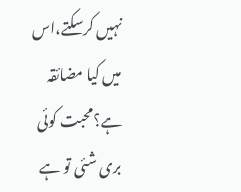نہیں کرسکتے،اس میں کیا مضائقہ ہے؟محبت کوئی بری شئی تو ہے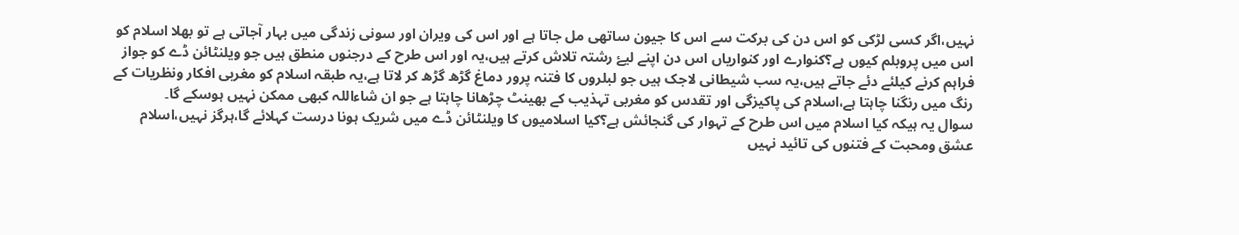نہیں،اگر کسی لڑکی کو اس دن کی برکت سے اس کا جیون ساتھی مل جاتا ہے اور اس کی ویران اور سونی زندگی میں بہار آجاتی ہے تو بھلا اسلام کو اس میں پروبلم کیوں ہے؟کنوارے اور کنواریاں اس دن اپنے لیۓ رشتہ تلاش کرتے ہیں،یہ اور اس طرح کے درجنوں منطق ہیں جو ویلنٹائن ڈے کو جواز فراہم کرنے کیلئے دئے جاتے ہیں،یہ سب شیطانی لاجک ہیں جو لبلروں کا فتنہ پرور دماغ گڑھ گڑھ کر لاتا ہے،یہ طبقہ اسلام کو مغربی افکار ونظریات کے رنگ میں رنگنا چاہتا ہے،اسلام کی پاکیزگی اور تقدس کو مغربی تہذیب کے بھینٹ چڑھانا چاہتا ہے جو ان شاءاللہ کبھی ممکن نہیں ہوسکے گا۔
سوال یہ ہیکہ کیا اسلام میں اس طرح کے تہوار کی گنجائش ہے؟کیا اسلامیوں کا ویلنٹائن ڈے میں شریک ہونا درست کہلائے گا،ہرگز نہیں،اسلام عشق ومحبت کے فتنوں کی تائید نہیں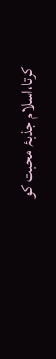کرتا،اسلام جذبۂ محبت کو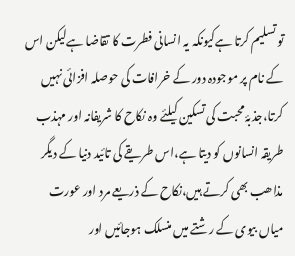تو تسلیم کرتا ہےکیونکہ یہ انسانی فطرت کا تقاضا ہےلیکن اس کے نام پر موجودہ دور کے خرافات کی حوصلہ افزائی نہیں کرتا،جذبۂ محبت کی تسکین کیلئے وہ نکاح کا شریفانہ اور مہذب طریقہ انسانوں کو دیتا ہے،اس طریقے کی تائید دنیا کے دیگر مذاھب بھی کرتے ہیں،نکاح کے ذریعے مرد اور عورت میاں بیوی کے رشتے میں منسلک ہوجائیں اور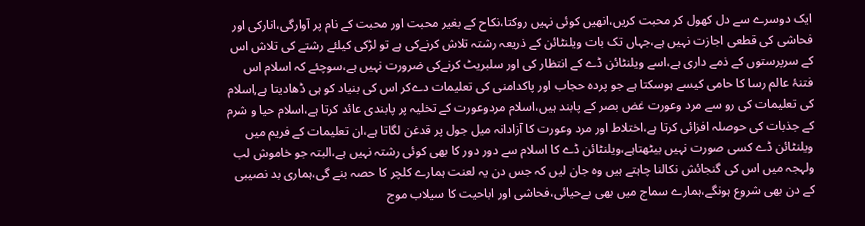ایک دوسرے سے دل کھول کر محبت کریں،انھیں کوئی نہیں روکتا،نکاح کے بغیر محبت اور محبت کے نام پر آوارگی،انارکی اور فحاشی کی قطعی اجازت نہیں ہے،جہاں تک بات ویلنٹائن کے ذریعہ رشتہ تلاش کرنےکی ہے تو لڑکی کیلئے رشتے کی تلاش اس کے سرپرستوں کے ذمے داری ہے،اسے ویلنٹائن ڈے کے انتظار کی اور سلبریٹ کرنےکی ضرورت نہیں ہے،سوچئے کہ اسلام اس فتنۂ عالم رسا کا حامی کیسے ہوسکتا ہے جو پردہ حجاب اور پاکدامنی کی تعلیمات دےکر اس کی بنیاد کو ہی ڈھادیتا ہے,اسلام کی تعلیمات کی رو سے مرد وعورت غض بصر کے پابند ہیں،اسلام مردوعورت کے تخلیہ پر پابندی عائد کرتا ہے،اسلام حیا و شرم کے جذبات کی حوصلہ افزائی کرتا ہے،اختلاط اور مرد وعورت کا آزادانہ میل جول پر قدغن لگاتا ہے،ان تعلیمات کے فریم میں ویلنٹائن ڈے کسی صورت نہیں بیٹھتاہے،ویلنٹائن ڈے کا اسلام سے دور دور کا بھی کوئی رشتہ نہیں ہے،البتہ جو خاموش لب ولہجہ میں اس کی گنجائش نکالنا چاہتے ہیں وہ جان لیں کہ جس دن یہ لعنت ہمارے کلچر کا حصہ بنے گی،ہماری بد نصیبی کے دن بھی شروع ہونگے،ہمارے سماج میں بھی بےحیائی،فحاشی اور اباحیت کا سیلاب موج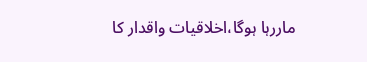ماررہا ہوگا،اخلاقیات واقدار کا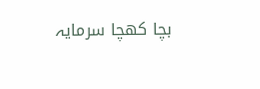بچا کھچا سرمایہ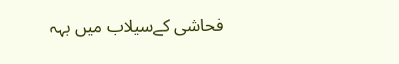فحاشی کےسیلاب میں بہہ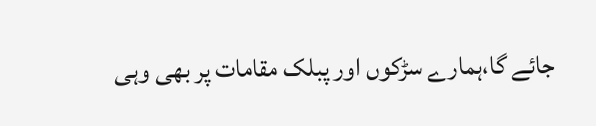جائے گا،ہمارے سڑکوں اور پبلک مقامات پر بھی وہی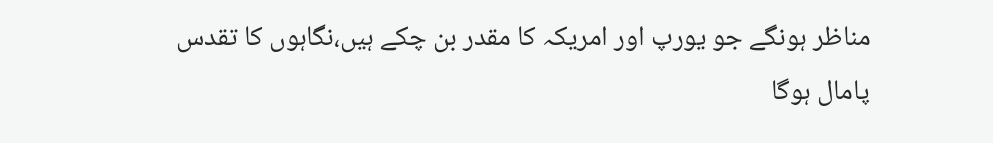مناظر ہونگے جو یورپ اور امریکہ کا مقدر بن چکے ہیں،نگاہوں کا تقدس پامال ہوگا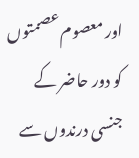اور معصوم عصمتوں کو دور حاضر کے جنسی درندوں سے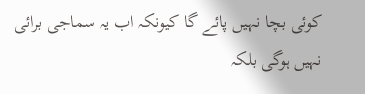کوئی بچا نہیں پائے گا کیونکہ اب یہ سماجی برائی نہیں ہوگی بلکہ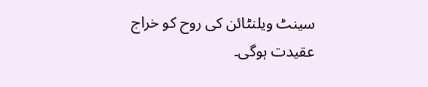سینٹ ویلنٹائن کی روح کو خراج عقیدت ہوگی۔